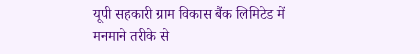यूपी सहकारी ग्राम विकास बैंक लिमिटेड में मनमाने तरीके से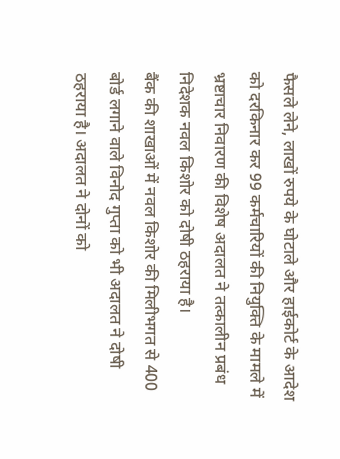फैसले लेने, लाखों रुपये के घोटाले और हाईकोर्ट के आदेश को दरकिनार कर 99 कर्मचारियों की नियुक्ति के मामले में भ्रष्टाचार निवारण की विशेष अदालत ने तत्कालीन प्रबंध निदेशक नवल किशोर को दोषी ठहराया है।
बैंक की शाखाओं में नवल किशोर की मिलीभगत से 400 बोर्ड लगाने वाले विनोद गुप्ता को भी अदालत ने दोषी ठहराया है। अदालत ने दोनों को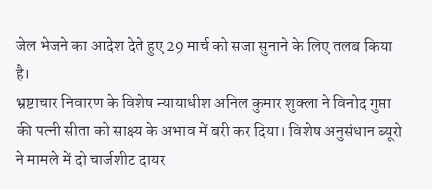जेल भेजने का आदेश देते हुए 29 मार्च को सजा सुनाने के लिए तलब किया है।
भ्रष्टाचार निवारण के विशेष न्यायाधीश अनिल कुमार शुक्ला ने विनोद गुप्ता की पत्नी सीता को साक्ष्य के अभाव में बरी कर दिया। विशेष अनुसंधान ब्यूरो ने मामले में दो चार्जशीट दायर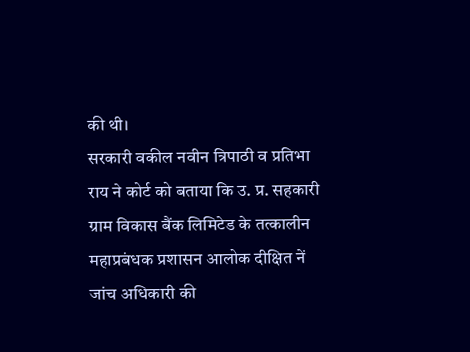की थी।
सरकारी वकील नवीन त्रिपाठी व प्रतिभा राय ने कोर्ट को बताया कि उ. प्र. सहकारी ग्राम विकास बैंक लिमिटेड के तत्कालीन महाप्रबंधक प्रशासन आलोक दीक्षित नें जांच अधिकारी की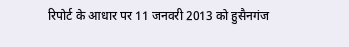रिपोर्ट के आधार पर 11 जनवरी 2013 को हुसैनगंज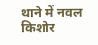थाने में नवल किशोर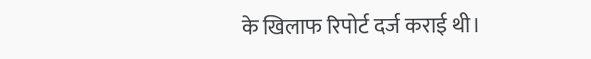के खिलाफ रिपोर्ट दर्ज कराई थी।